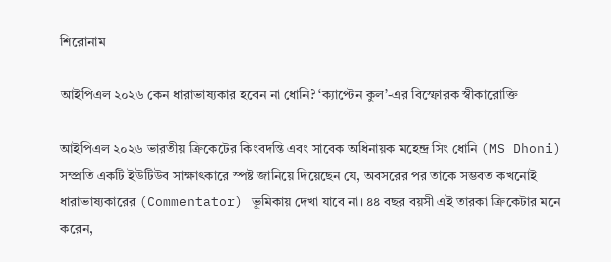শিরোনাম

আইপিএল ২০২৬ কেন ধারাভাষ্যকার হবেন না ধোনি? ‘ক্যাপ্টেন কুল’-এর বিস্ফোরক স্বীকারোক্তি

আইপিএল ২০২৬ ভারতীয় ক্রিকেটের কিংবদন্তি এবং সাবেক অধিনায়ক মহেন্দ্র সিং ধোনি (MS Dhoni) সম্প্রতি একটি ইউটিউব সাক্ষাৎকারে স্পষ্ট জানিয়ে দিয়েছেন যে, অবসরের পর তাকে সম্ভবত কখনোই ধারাভাষ্যকারের (Commentator) ভূমিকায় দেখা যাবে না। ৪৪ বছর বয়সী এই তারকা ক্রিকেটার মনে করেন,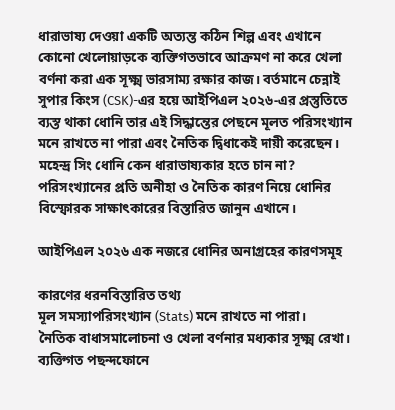ধারাভাষ্য দেওয়া একটি অত্যন্ত কঠিন শিল্প এবং এখানে কোনো খেলোয়াড়কে ব্যক্তিগতভাবে আক্রমণ না করে খেলা বর্ণনা করা এক সূক্ষ্ম ভারসাম্য রক্ষার কাজ। বর্তমানে চেন্নাই সুপার কিংস (CSK)-এর হয়ে আইপিএল ২০২৬-এর প্রস্তুতিতে ব্যস্ত থাকা ধোনি তার এই সিদ্ধান্তের পেছনে মূলত পরিসংখ্যান মনে রাখতে না পারা এবং নৈতিক দ্বিধাকেই দায়ী করেছেন। মহেন্দ্র সিং ধোনি কেন ধারাভাষ্যকার হতে চান না? পরিসংখ্যানের প্রতি অনীহা ও নৈতিক কারণ নিয়ে ধোনির বিস্ফোরক সাক্ষাৎকারের বিস্তারিত জানুন এখানে।

আইপিএল ২০২৬ এক নজরে ধোনির অনাগ্রহের কারণসমূহ

কারণের ধরনবিস্তারিত তথ্য
মূল সমস্যাপরিসংখ্যান (Stats) মনে রাখতে না পারা।
নৈতিক বাধাসমালোচনা ও খেলা বর্ণনার মধ্যকার সূক্ষ্ম রেখা।
ব্যক্তিগত পছন্দফোনে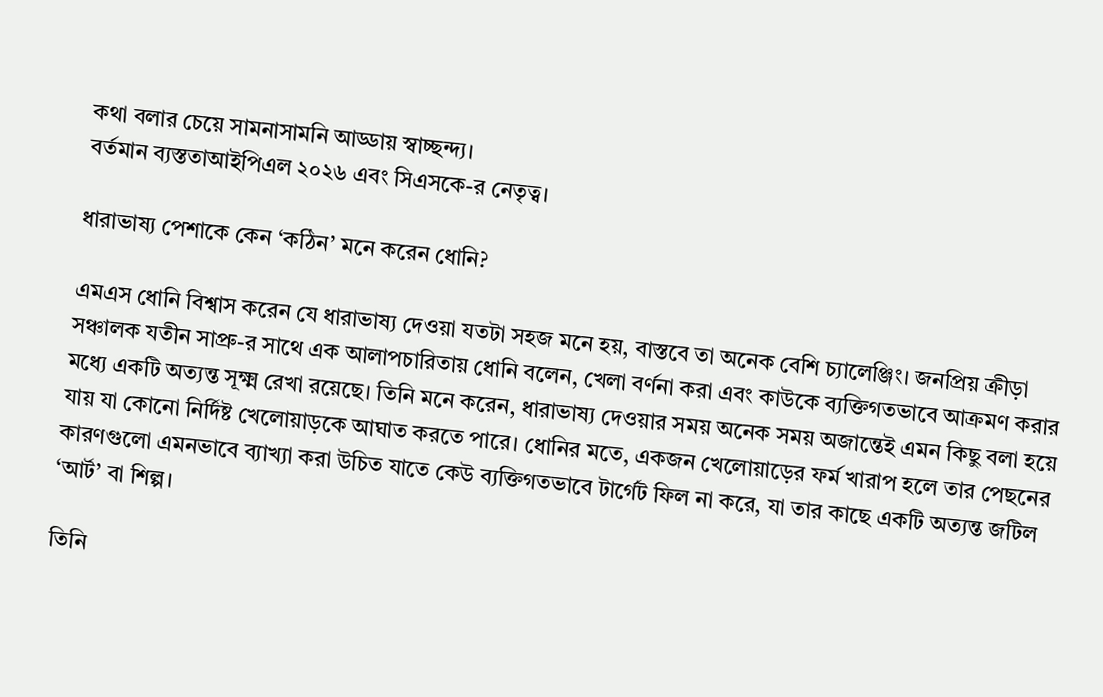কথা বলার চেয়ে সামনাসামনি আড্ডায় স্বাচ্ছন্দ্য।
বর্তমান ব্যস্ততাআইপিএল ২০২৬ এবং সিএসকে-র নেতৃত্ব।

ধারাভাষ্য পেশাকে কেন ‘কঠিন’ মনে করেন ধোনি?

এমএস ধোনি বিশ্বাস করেন যে ধারাভাষ্য দেওয়া যতটা সহজ মনে হয়, বাস্তবে তা অনেক বেশি চ্যালেঞ্জিং। জনপ্রিয় ক্রীড়া সঞ্চালক যতীন সাপ্রু-র সাথে এক আলাপচারিতায় ধোনি বলেন, খেলা বর্ণনা করা এবং কাউকে ব্যক্তিগতভাবে আক্রমণ করার মধ্যে একটি অত্যন্ত সূক্ষ্ম রেখা রয়েছে। তিনি মনে করেন, ধারাভাষ্য দেওয়ার সময় অনেক সময় অজান্তেই এমন কিছু বলা হয়ে যায় যা কোনো নির্দিষ্ট খেলোয়াড়কে আঘাত করতে পারে। ধোনির মতে, একজন খেলোয়াড়ের ফর্ম খারাপ হলে তার পেছনের কারণগুলো এমনভাবে ব্যাখ্যা করা উচিত যাতে কেউ ব্যক্তিগতভাবে টার্গেট ফিল না করে, যা তার কাছে একটি অত্যন্ত জটিল ‘আর্ট’ বা শিল্প।

তিনি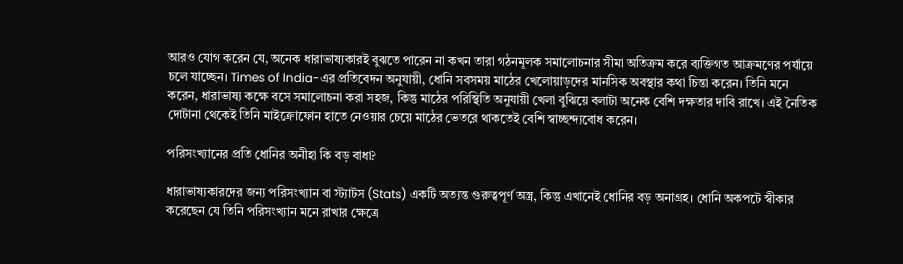আরও যোগ করেন যে, অনেক ধারাভাষ্যকারই বুঝতে পারেন না কখন তারা গঠনমূলক সমালোচনার সীমা অতিক্রম করে ব্যক্তিগত আক্রমণের পর্যায়ে চলে যাচ্ছেন। Times of India-এর প্রতিবেদন অনুযায়ী, ধোনি সবসময় মাঠের খেলোয়াড়দের মানসিক অবস্থার কথা চিন্তা করেন। তিনি মনে করেন, ধারাভাষ্য কক্ষে বসে সমালোচনা করা সহজ, কিন্তু মাঠের পরিস্থিতি অনুযায়ী খেলা বুঝিয়ে বলাটা অনেক বেশি দক্ষতার দাবি রাখে। এই নৈতিক দোটানা থেকেই তিনি মাইক্রোফোন হাতে নেওয়ার চেয়ে মাঠের ভেতরে থাকতেই বেশি স্বাচ্ছন্দ্যবোধ করেন।

পরিসংখ্যানের প্রতি ধোনির অনীহা কি বড় বাধা?

ধারাভাষ্যকারদের জন্য পরিসংখ্যান বা স্ট্যাটস (Stats) একটি অত্যন্ত গুরুত্বপূর্ণ অস্ত্র, কিন্তু এখানেই ধোনির বড় অনাগ্রহ। ধোনি অকপটে স্বীকার করেছেন যে তিনি পরিসংখ্যান মনে রাখার ক্ষেত্রে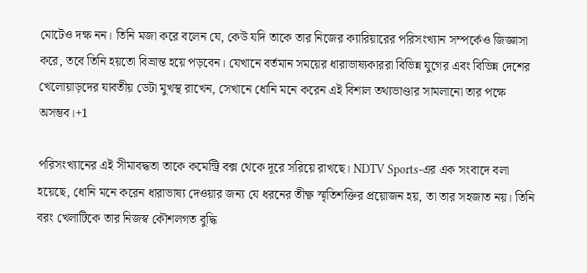মোটেও দক্ষ নন। তিনি মজা করে বলেন যে, কেউ যদি তাকে তার নিজের ক্যারিয়ারের পরিসংখ্যান সম্পর্কেও জিজ্ঞাসা করে, তবে তিনি হয়তো বিভ্রান্ত হয়ে পড়বেন। যেখানে বর্তমান সময়ের ধারাভাষ্যকাররা বিভিন্ন যুগের এবং বিভিন্ন দেশের খেলোয়াড়দের যাবতীয় ডেটা মুখস্থ রাখেন, সেখানে ধোনি মনে করেন এই বিশাল তথ্যভাণ্ডার সামলানো তার পক্ষে অসম্ভব।+1

পরিসংখ্যানের এই সীমাবদ্ধতা তাকে কমেন্ট্রি বক্স থেকে দূরে সরিয়ে রাখছে। NDTV Sports-এর এক সংবাদে বলা হয়েছে, ধোনি মনে করেন ধারাভাষ্য দেওয়ার জন্য যে ধরনের তীক্ষ্ণ স্মৃতিশক্তির প্রয়োজন হয়, তা তার সহজাত নয়। তিনি বরং খেলাটিকে তার নিজস্ব কৌশলগত বুদ্ধি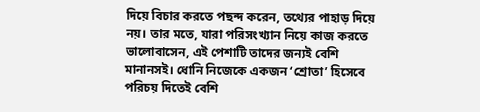দিয়ে বিচার করতে পছন্দ করেন, তথ্যের পাহাড় দিয়ে নয়। তার মতে, যারা পরিসংখ্যান নিয়ে কাজ করতে ভালোবাসেন, এই পেশাটি তাদের জন্যই বেশি মানানসই। ধোনি নিজেকে একজন ‘শ্রোতা’ হিসেবে পরিচয় দিতেই বেশি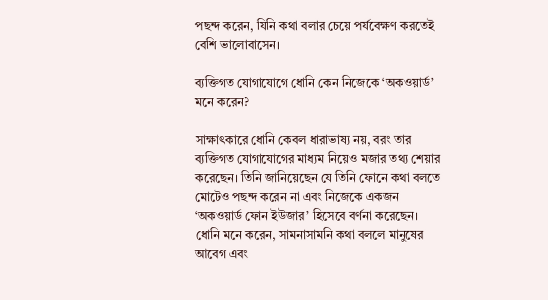পছন্দ করেন, যিনি কথা বলার চেয়ে পর্যবেক্ষণ করতেই বেশি ভালোবাসেন।

ব্যক্তিগত যোগাযোগে ধোনি কেন নিজেকে ‘অকওয়ার্ড’ মনে করেন?

সাক্ষাৎকারে ধোনি কেবল ধারাভাষ্য নয়, বরং তার ব্যক্তিগত যোগাযোগের মাধ্যম নিয়েও মজার তথ্য শেয়ার করেছেন। তিনি জানিয়েছেন যে তিনি ফোনে কথা বলতে মোটেও পছন্দ করেন না এবং নিজেকে একজন ‘অকওয়ার্ড ফোন ইউজার’ হিসেবে বর্ণনা করেছেন। ধোনি মনে করেন, সামনাসামনি কথা বললে মানুষের আবেগ এবং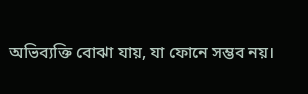অভিব্যক্তি বোঝা যায়, যা ফোনে সম্ভব নয়।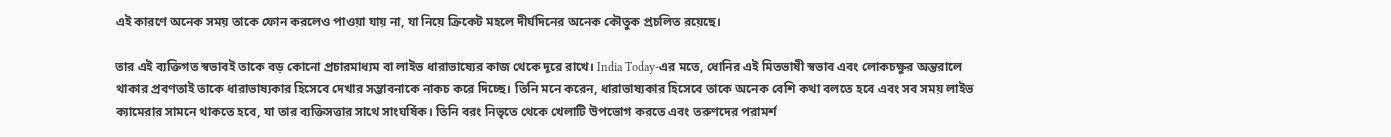এই কারণে অনেক সময় তাকে ফোন করলেও পাওয়া যায় না, যা নিয়ে ক্রিকেট মহলে দীর্ঘদিনের অনেক কৌতুক প্রচলিত রয়েছে।

তার এই ব্যক্তিগত স্বভাবই তাকে বড় কোনো প্রচারমাধ্যম বা লাইভ ধারাভাষ্যের কাজ থেকে দূরে রাখে। India Today-এর মতে, ধোনির এই মিতভাষী স্বভাব এবং লোকচক্ষুর অন্তরালে থাকার প্রবণতাই তাকে ধারাভাষ্যকার হিসেবে দেখার সম্ভাবনাকে নাকচ করে দিচ্ছে। তিনি মনে করেন, ধারাভাষ্যকার হিসেবে তাকে অনেক বেশি কথা বলতে হবে এবং সব সময় লাইভ ক্যামেরার সামনে থাকতে হবে, যা তার ব্যক্তিসত্তার সাথে সাংঘর্ষিক। তিনি বরং নিভৃতে থেকে খেলাটি উপভোগ করতে এবং তরুণদের পরামর্শ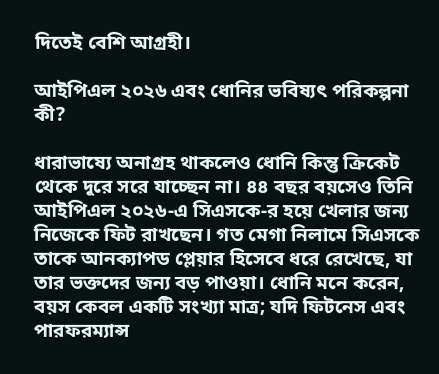দিতেই বেশি আগ্রহী।

আইপিএল ২০২৬ এবং ধোনির ভবিষ্যৎ পরিকল্পনা কী?

ধারাভাষ্যে অনাগ্রহ থাকলেও ধোনি কিন্তু ক্রিকেট থেকে দূরে সরে যাচ্ছেন না। ৪৪ বছর বয়সেও তিনি আইপিএল ২০২৬-এ সিএসকে-র হয়ে খেলার জন্য নিজেকে ফিট রাখছেন। গত মেগা নিলামে সিএসকে তাকে আনক্যাপড প্লেয়ার হিসেবে ধরে রেখেছে, যা তার ভক্তদের জন্য বড় পাওয়া। ধোনি মনে করেন, বয়স কেবল একটি সংখ্যা মাত্র; যদি ফিটনেস এবং পারফরম্যান্স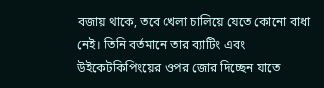বজায় থাকে, তবে খেলা চালিয়ে যেতে কোনো বাধা নেই। তিনি বর্তমানে তার ব্যাটিং এবং উইকেটকিপিংয়ের ওপর জোর দিচ্ছেন যাতে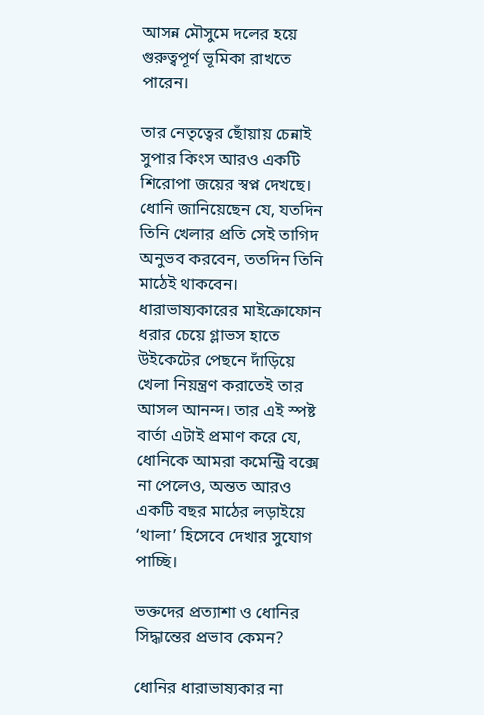আসন্ন মৌসুমে দলের হয়ে গুরুত্বপূর্ণ ভূমিকা রাখতে পারেন।

তার নেতৃত্বের ছোঁয়ায় চেন্নাই সুপার কিংস আরও একটি শিরোপা জয়ের স্বপ্ন দেখছে। ধোনি জানিয়েছেন যে, যতদিন তিনি খেলার প্রতি সেই তাগিদ অনুভব করবেন, ততদিন তিনি মাঠেই থাকবেন। ধারাভাষ্যকারের মাইক্রোফোন ধরার চেয়ে গ্লাভস হাতে উইকেটের পেছনে দাঁড়িয়ে খেলা নিয়ন্ত্রণ করাতেই তার আসল আনন্দ। তার এই স্পষ্ট বার্তা এটাই প্রমাণ করে যে, ধোনিকে আমরা কমেন্ট্রি বক্সে না পেলেও, অন্তত আরও একটি বছর মাঠের লড়াইয়ে ‘থালা’ হিসেবে দেখার সুযোগ পাচ্ছি।

ভক্তদের প্রত্যাশা ও ধোনির সিদ্ধান্তের প্রভাব কেমন?

ধোনির ধারাভাষ্যকার না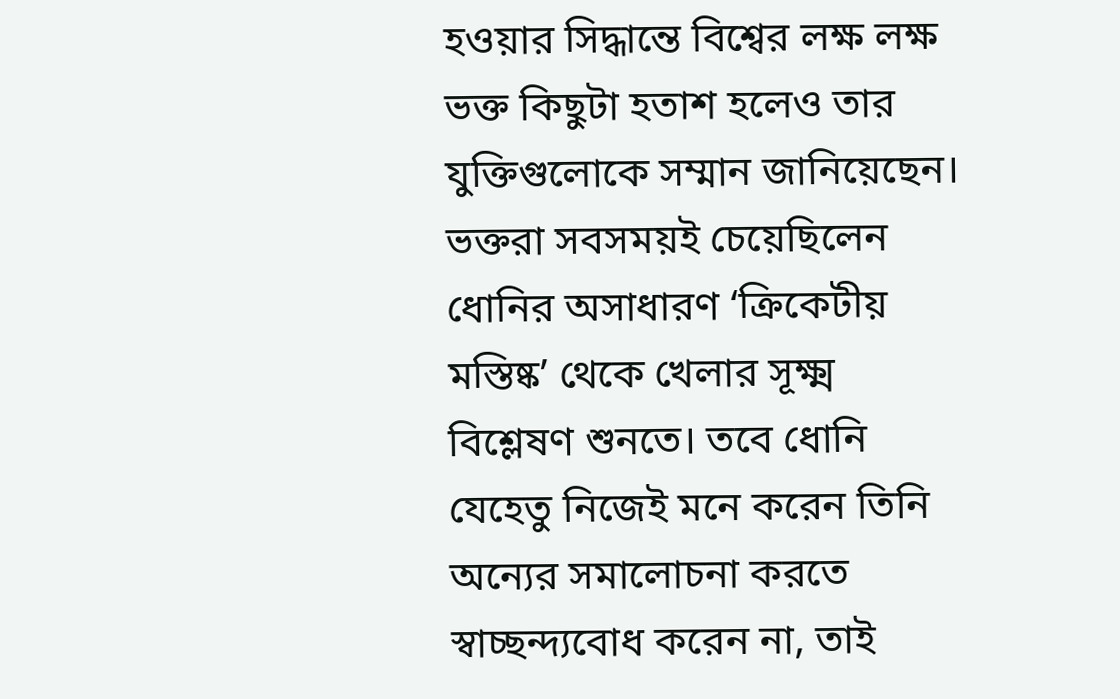হওয়ার সিদ্ধান্তে বিশ্বের লক্ষ লক্ষ ভক্ত কিছুটা হতাশ হলেও তার যুক্তিগুলোকে সম্মান জানিয়েছেন। ভক্তরা সবসময়ই চেয়েছিলেন ধোনির অসাধারণ ‘ক্রিকেটীয় মস্তিষ্ক’ থেকে খেলার সূক্ষ্ম বিশ্লেষণ শুনতে। তবে ধোনি যেহেতু নিজেই মনে করেন তিনি অন্যের সমালোচনা করতে স্বাচ্ছন্দ্যবোধ করেন না, তাই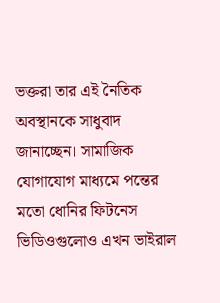ভক্তরা তার এই নৈতিক অবস্থানকে সাধুবাদ জানাচ্ছেন। সামাজিক যোগাযোগ মাধ্যমে পন্তের মতো ধোনির ফিটনেস ভিডিওগুলোও এখন ভাইরাল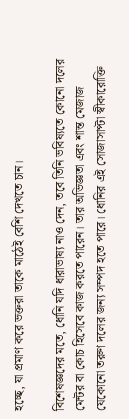হচ্ছে, যা প্রমাণ করে ভক্তরা তাকে মাঠেই বেশি দেখতে চান।

বিশেষজ্ঞদের মতে, ধোনি যদি ধারাভাষ্য নাও দেন, তবে তিনি ভবিষ্যতে কোনো দলের মেন্টর বা কোচ হিসেবে কাজ করতে পারেন। তার অভিজ্ঞতা এবং শান্ত মেজাজ যেকোনো তরুণ দলের জন্য সম্পদ হতে পারে। ধোনির এই সোজাসাপ্টা স্বীকারোক্তি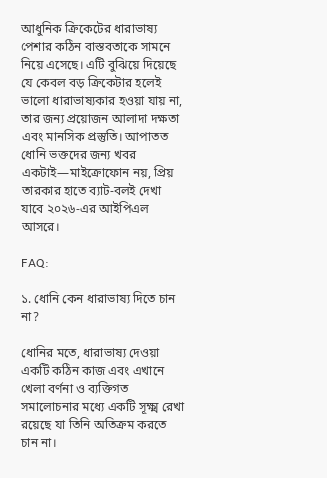আধুনিক ক্রিকেটের ধারাভাষ্য পেশার কঠিন বাস্তবতাকে সামনে নিয়ে এসেছে। এটি বুঝিয়ে দিয়েছে যে কেবল বড় ক্রিকেটার হলেই ভালো ধারাভাষ্যকার হওয়া যায় না, তার জন্য প্রয়োজন আলাদা দক্ষতা এবং মানসিক প্রস্তুতি। আপাতত ধোনি ভক্তদের জন্য খবর একটাই—মাইক্রোফোন নয়, প্রিয় তারকার হাতে ব্যাট-বলই দেখা যাবে ২০২৬-এর আইপিএল আসরে।

FAQ:

১. ধোনি কেন ধারাভাষ্য দিতে চান না?

ধোনির মতে, ধারাভাষ্য দেওয়া একটি কঠিন কাজ এবং এখানে খেলা বর্ণনা ও ব্যক্তিগত সমালোচনার মধ্যে একটি সূক্ষ্ম রেখা রয়েছে যা তিনি অতিক্রম করতে চান না।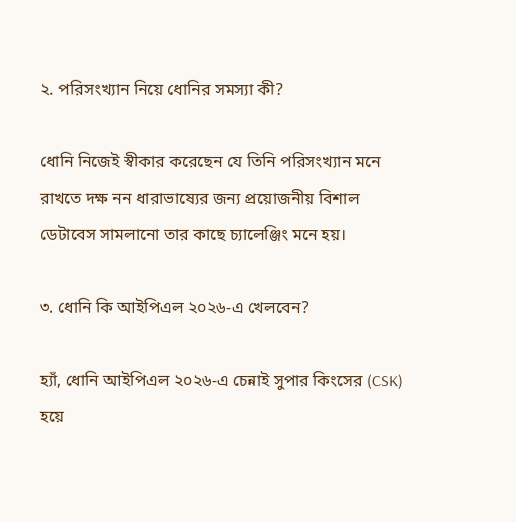২. পরিসংখ্যান নিয়ে ধোনির সমস্যা কী?

ধোনি নিজেই স্বীকার করেছেন যে তিনি পরিসংখ্যান মনে রাখতে দক্ষ নন ধারাভাষ্যের জন্য প্রয়োজনীয় বিশাল ডেটাবেস সামলানো তার কাছে চ্যালেঞ্জিং মনে হয়।

৩. ধোনি কি আইপিএল ২০২৬-এ খেলবেন?

হ্যাঁ, ধোনি আইপিএল ২০২৬-এ চেন্নাই সুপার কিংসের (CSK) হয়ে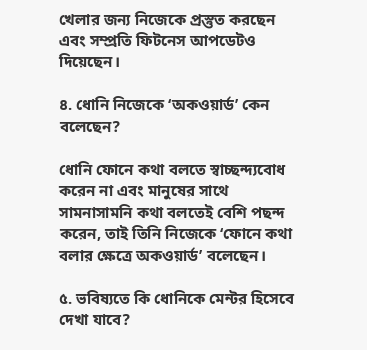খেলার জন্য নিজেকে প্রস্তুত করছেন এবং সম্প্রতি ফিটনেস আপডেটও দিয়েছেন।

৪. ধোনি নিজেকে ‘অকওয়ার্ড’ কেন বলেছেন?

ধোনি ফোনে কথা বলতে স্বাচ্ছন্দ্যবোধ করেন না এবং মানুষের সাথে সামনাসামনি কথা বলতেই বেশি পছন্দ করেন, তাই তিনি নিজেকে ‘ফোনে কথা বলার ক্ষেত্রে অকওয়ার্ড’ বলেছেন।

৫. ভবিষ্যতে কি ধোনিকে মেন্টর হিসেবে দেখা যাবে?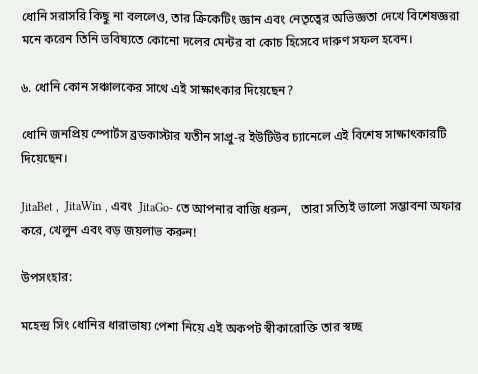ধোনি সরাসরি কিছু না বললেও, তার ক্রিকেটিং জ্ঞান এবং নেতৃত্বের অভিজ্ঞতা দেখে বিশেষজ্ঞরা মনে করেন তিনি ভবিষ্যতে কোনো দলের মেন্টর বা কোচ হিসেবে দারুণ সফল হবেন।

৬. ধোনি কোন সঞ্চালকের সাথে এই সাক্ষাৎকার দিয়েছেন?

ধোনি জনপ্রিয় স্পোর্টস ব্রডকাস্টার যতীন সাপ্রু-র ইউটিউব চ্যানেলে এই বিশেষ সাক্ষাৎকারটি দিয়েছেন।

JitaBet ,  JitaWin , এবং  JitaGo- তে আপনার বাজি ধরুন,   তারা সত্যিই ভালো সম্ভাবনা অফার করে, খেলুন এবং বড় জয়লাভ করুন!

উপসংহার:

মহেন্দ্র সিং ধোনির ধারাভাষ্য পেশা নিয়ে এই অকপট স্বীকারোক্তি তার স্বচ্ছ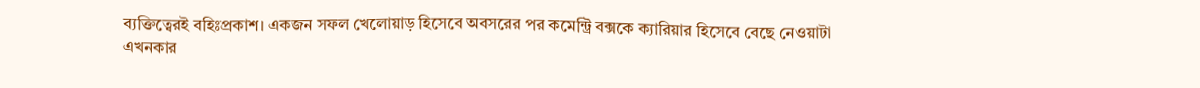ব্যক্তিত্বেরই বহিঃপ্রকাশ। একজন সফল খেলোয়াড় হিসেবে অবসরের পর কমেন্ট্রি বক্সকে ক্যারিয়ার হিসেবে বেছে নেওয়াটা এখনকার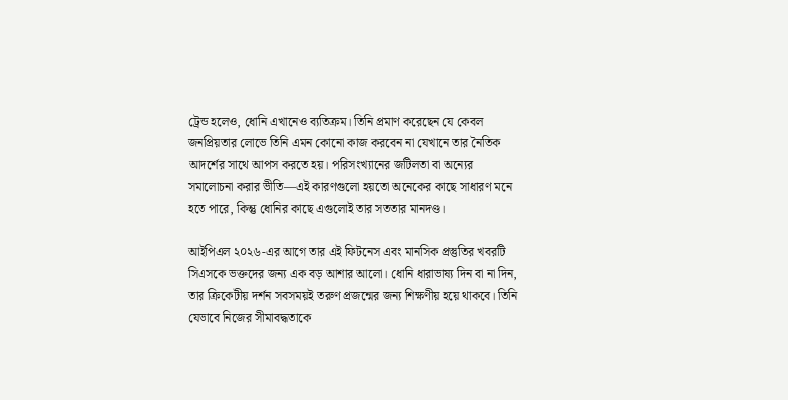ট্রেন্ড হলেও, ধোনি এখানেও ব্যতিক্রম। তিনি প্রমাণ করেছেন যে কেবল জনপ্রিয়তার লোভে তিনি এমন কোনো কাজ করবেন না যেখানে তার নৈতিক আদর্শের সাথে আপস করতে হয়। পরিসংখ্যানের জটিলতা বা অন্যের সমালোচনা করার ভীতি—এই কারণগুলো হয়তো অনেকের কাছে সাধারণ মনে হতে পারে, কিন্তু ধোনির কাছে এগুলোই তার সততার মানদণ্ড।

আইপিএল ২০২৬-এর আগে তার এই ফিটনেস এবং মানসিক প্রস্তুতির খবরটি সিএসকে ভক্তদের জন্য এক বড় আশার আলো। ধোনি ধারাভাষ্য দিন বা না দিন, তার ক্রিকেটীয় দর্শন সবসময়ই তরুণ প্রজন্মের জন্য শিক্ষণীয় হয়ে থাকবে। তিনি যেভাবে নিজের সীমাবদ্ধতাকে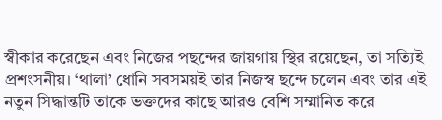স্বীকার করেছেন এবং নিজের পছন্দের জায়গায় স্থির রয়েছেন, তা সত্যিই প্রশংসনীয়। ‘থালা’ ধোনি সবসময়ই তার নিজস্ব ছন্দে চলেন এবং তার এই নতুন সিদ্ধান্তটি তাকে ভক্তদের কাছে আরও বেশি সম্মানিত করে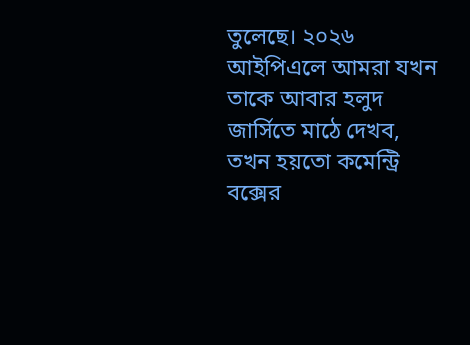তুলেছে। ২০২৬ আইপিএলে আমরা যখন তাকে আবার হলুদ জার্সিতে মাঠে দেখব, তখন হয়তো কমেন্ট্রি বক্সের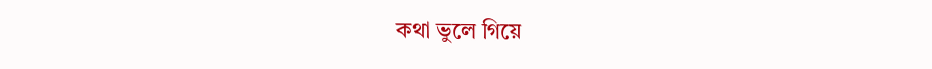কথা ভুলে গিয়ে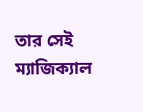তার সেই ম্যাজিক্যাল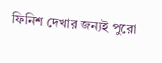ফিনিশ দেখার জন্যই পুরো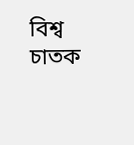বিশ্ব চাতক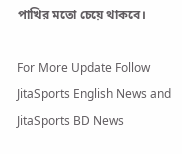পাখির মতো চেয়ে থাকবে।

For More Update Follow JitaSports English News and JitaSports BD News